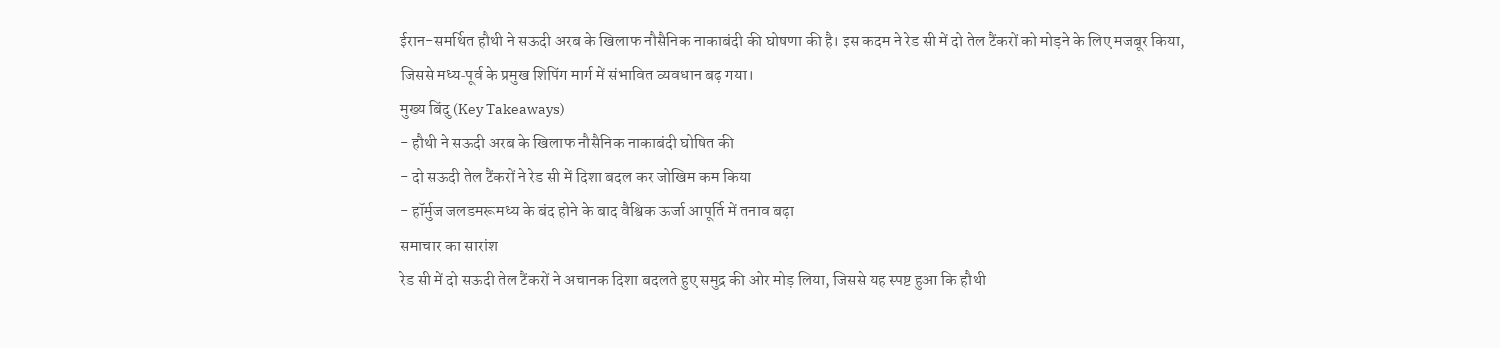ईरान-समर्थित हौथी ने सऊदी अरब के खिलाफ नौसैनिक नाकाबंदी की घोषणा की है। इस कदम ने रेड सी में दो तेल टैंकरों को मोड़ने के लिए मजबूर किया, जिससे मध्य‑पूर्व के प्रमुख शिपिंग मार्ग में संभावित व्यवधान बढ़ गया।
मुख्य बिंदु (Key Takeaways)
- हौथी ने सऊदी अरब के खिलाफ नौसैनिक नाकाबंदी घोषित की
- दो सऊदी तेल टैंकरों ने रेड सी में दिशा बदल कर जोखिम कम किया
- हॉर्मुज जलडमरूमध्य के बंद होने के बाद वैश्विक ऊर्जा आपूर्ति में तनाव बढ़ा
समाचार का सारांश
रेड सी में दो सऊदी तेल टैंकरों ने अचानक दिशा बदलते हुए समुद्र की ओर मोड़ लिया, जिससे यह स्पष्ट हुआ कि हौथी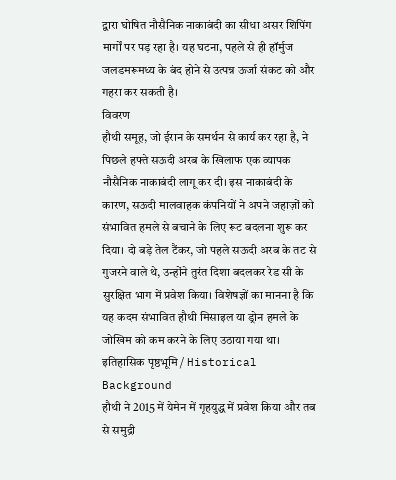द्वारा घोषित नौसैनिक नाकाबंदी का सीधा असर शिपिंग मार्गों पर पड़ रहा है। यह घटना, पहले से ही हॉर्मुज जलडमरूमध्य के बंद होने से उत्पन्न ऊर्जा संकट को और गहरा कर सकती है।
विवरण
हौथी समूह, जो ईरान के समर्थन से कार्य कर रहा है, ने पिछले हफ्ते सऊदी अरब के खिलाफ एक व्यापक नौसैनिक नाकाबंदी लागू कर दी। इस नाकाबंदी के कारण, सऊदी मालवाहक कंपनियों ने अपने जहाज़ों को संभावित हमले से बचाने के लिए रूट बदलना शुरू कर दिया। दो बड़े तेल टैंकर, जो पहले सऊदी अरब के तट से गुजरने वाले थे, उन्होंने तुरंत दिशा बदलकर रेड सी के सुरक्षित भाग में प्रवेश किया। विशेषज्ञों का मानना है कि यह कदम संभावित हौथी मिसाइल या ड्रोन हमले के जोखिम को कम करने के लिए उठाया गया था।
इतिहासिक पृष्ठभूमि / Historical Background
हौथी ने 2015 में येमेन में गृहयुद्ध में प्रवेश किया और तब से समुद्री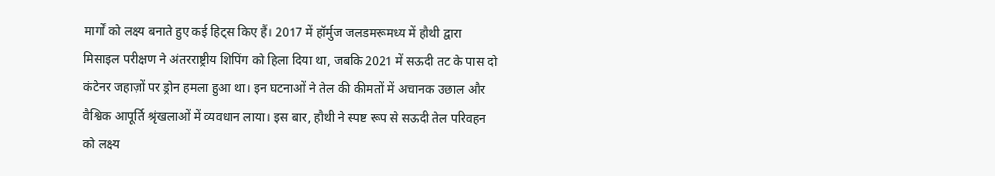मार्गों को लक्ष्य बनाते हुए कई हिट्स किए हैं। 2017 में हॉर्मुज जलडमरूमध्य में हौथी द्वारा मिसाइल परीक्षण ने अंतरराष्ट्रीय शिपिंग को हिला दिया था, जबकि 2021 में सऊदी तट के पास दो कंटेनर जहाज़ों पर ड्रोन हमला हुआ था। इन घटनाओं ने तेल की कीमतों में अचानक उछाल और वैश्विक आपूर्ति श्रृंखलाओं में व्यवधान लाया। इस बार, हौथी ने स्पष्ट रूप से सऊदी तेल परिवहन को लक्ष्य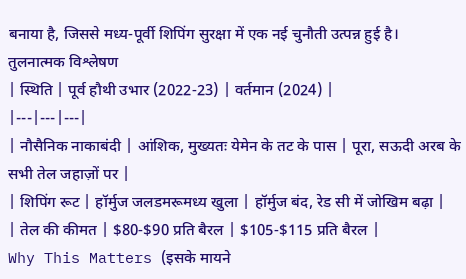बनाया है, जिससे मध्य‑पूर्वी शिपिंग सुरक्षा में एक नई चुनौती उत्पन्न हुई है।
तुलनात्मक विश्लेषण
| स्थिति | पूर्व हौथी उभार (2022‑23) | वर्तमान (2024) |
|---|---|---|
| नौसैनिक नाकाबंदी | आंशिक, मुख्यतः येमेन के तट के पास | पूरा, सऊदी अरब के सभी तेल जहाज़ों पर |
| शिपिंग रूट | हॉर्मुज जलडमरूमध्य खुला | हॉर्मुज बंद, रेड सी में जोखिम बढ़ा |
| तेल की कीमत | $80‑$90 प्रति बैरल | $105‑$115 प्रति बैरल |
Why This Matters (इसके मायने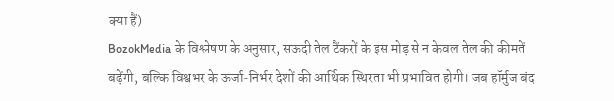क्या हैं)
BozokMedia के विश्लेषण के अनुसार, सऊदी तेल टैंकरों के इस मोड़ से न केवल तेल की कीमतें बढ़ेंगी, बल्कि विश्वभर के ऊर्जा‑निर्भर देशों की आर्थिक स्थिरता भी प्रभावित होगी। जब हॉर्मुज बंद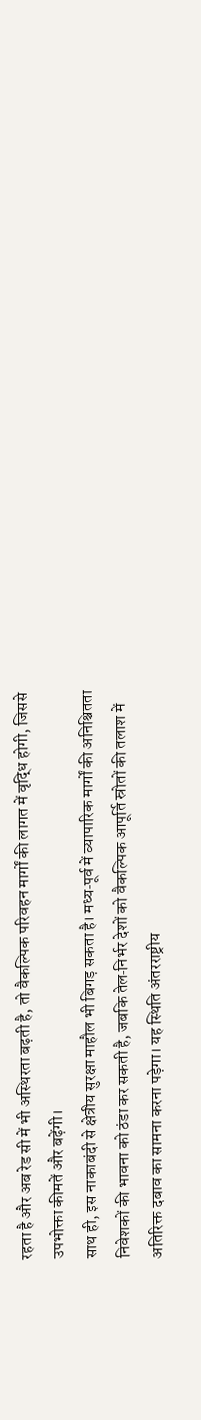रहता है और अब रेड सी में भी अस्थिरता बढ़ती है, तो वैकल्पिक परिवहन मार्गों की लागत में वृद्धि होगी, जिससे उपभोक्ता कीमतें और बढ़ेंगी।
साथ ही, इस नाकाबंदी से क्षेत्रीय सुरक्षा माहौल भी बिगड़ सकता है। मध्य‑पूर्व में व्यापारिक मार्गों की अनिश्चितता निवेशकों की भावना को ठंडा कर सकती है, जबकि तेल‑निर्भर देशों को वैकल्पिक आपूर्ति स्रोतों की तलाश में अतिरिक्त दबाव का सामना करना पड़ेगा। यह स्थिति अंतरराष्ट्रीय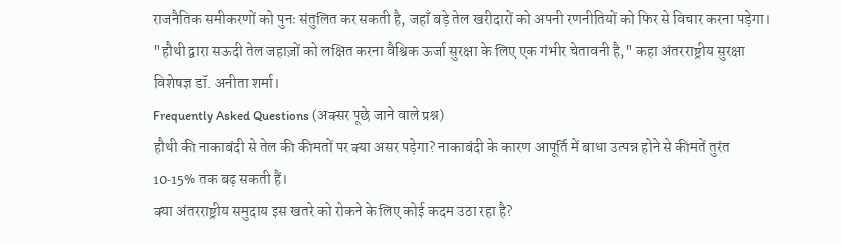राजनैतिक समीकरणों को पुनः संतुलित कर सकती है, जहाँ बड़े तेल खरीदारों को अपनी रणनीतियों को फिर से विचार करना पड़ेगा।
"हौथी द्वारा सऊदी तेल जहाज़ों को लक्षित करना वैश्विक ऊर्जा सुरक्षा के लिए एक गंभीर चेतावनी है," कहा अंतरराष्ट्रीय सुरक्षा विशेषज्ञ डॉ. अनीता शर्मा।
Frequently Asked Questions (अक्सर पूछे जाने वाले प्रश्न)
हौथी की नाकाबंदी से तेल की कीमतों पर क्या असर पड़ेगा? नाकाबंदी के कारण आपूर्ति में बाधा उत्पन्न होने से कीमतें तुरंत 10‑15% तक बढ़ सकती हैं।
क्या अंतरराष्ट्रीय समुदाय इस खतरे को रोकने के लिए कोई कदम उठा रहा है?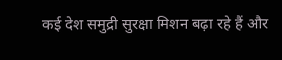कई देश समुद्री सुरक्षा मिशन बढ़ा रहे हैं और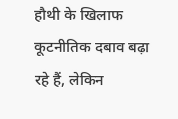हौथी के खिलाफ कूटनीतिक दबाव बढ़ा रहे हैं, लेकिन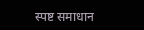स्पष्ट समाधान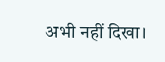अभी नहीं दिखा।